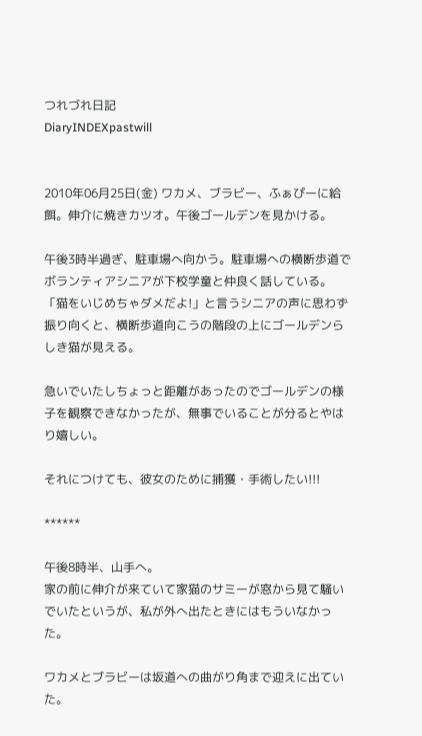つれづれ日記
DiaryINDEXpastwill


2010年06月25日(金) ワカメ、ブラビー、ふぁぴーに給餌。伸介に焼きカツオ。午後ゴールデンを見かける。

午後3時半過ぎ、駐車場へ向かう。駐車場への横断歩道でボランティアシニアが下校学童と仲良く話している。「猫をいじめちゃダメだよ!」と言うシニアの声に思わず振り向くと、横断歩道向こうの階段の上にゴールデンらしき猫が見える。

急いでいたしちょっと距離があったのでゴールデンの様子を観察できなかったが、無事でいることが分るとやはり嬉しい。

それにつけても、彼女のために捕獲・手術したい!!!

******

午後8時半、山手へ。
家の前に伸介が来ていて家猫のサミーが窓から見て騒いでいたというが、私が外へ出たときにはもういなかった。

ワカメとブラビーは坂道への曲がり角まで迎えに出ていた。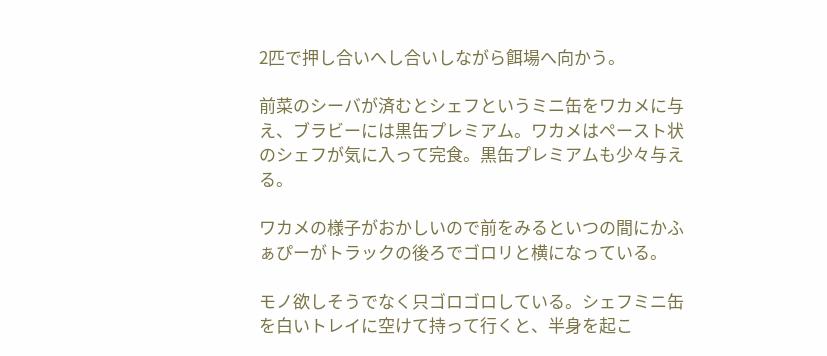2匹で押し合いへし合いしながら餌場へ向かう。

前菜のシーバが済むとシェフというミニ缶をワカメに与え、ブラビーには黒缶プレミアム。ワカメはペースト状のシェフが気に入って完食。黒缶プレミアムも少々与える。

ワカメの様子がおかしいので前をみるといつの間にかふぁぴーがトラックの後ろでゴロリと横になっている。

モノ欲しそうでなく只ゴロゴロしている。シェフミニ缶を白いトレイに空けて持って行くと、半身を起こ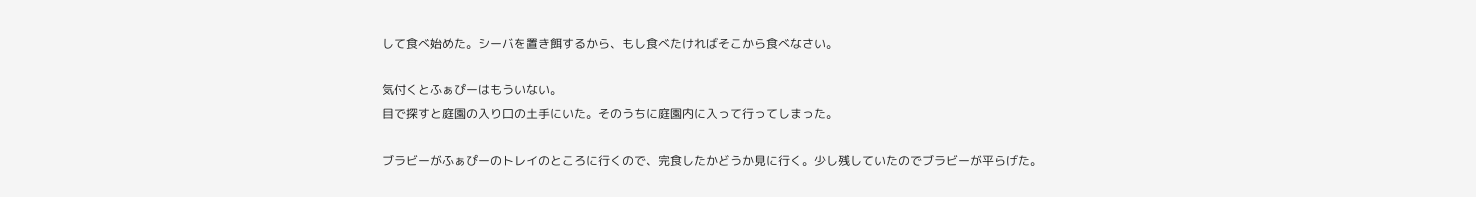して食べ始めた。シーバを置き餌するから、もし食べたければそこから食べなさい。

気付くとふぁぴーはもういない。
目で探すと庭園の入り口の土手にいた。そのうちに庭園内に入って行ってしまった。

ブラビーがふぁぴーのトレイのところに行くので、完食したかどうか見に行く。少し残していたのでブラビーが平らげた。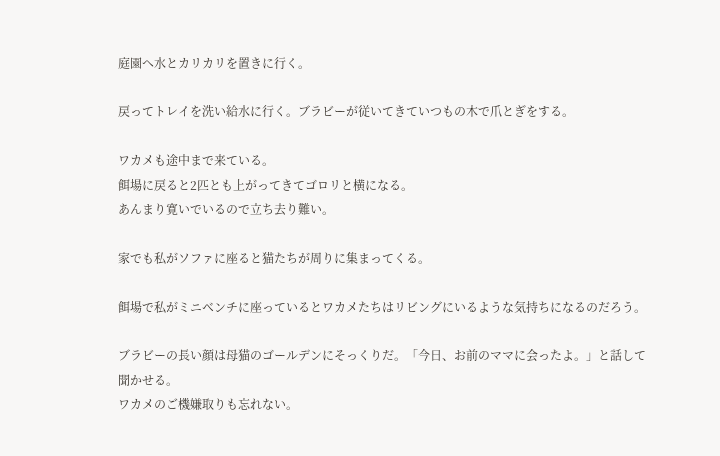庭園へ水とカリカリを置きに行く。

戻ってトレイを洗い給水に行く。ブラビーが従いてきていつもの木で爪とぎをする。

ワカメも途中まで来ている。
餌場に戻ると2匹とも上がってきてゴロリと横になる。
あんまり寛いでいるので立ち去り難い。

家でも私がソファに座ると猫たちが周りに集まってくる。

餌場で私がミニベンチに座っているとワカメたちはリビングにいるような気持ちになるのだろう。

ブラビーの長い顔は母猫のゴールデンにそっくりだ。「今日、お前のママに会ったよ。」と話して聞かせる。
ワカメのご機嫌取りも忘れない。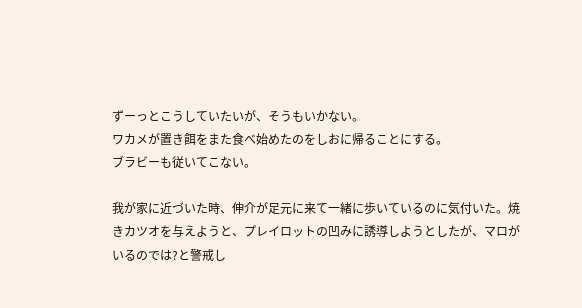ずーっとこうしていたいが、そうもいかない。
ワカメが置き餌をまた食べ始めたのをしおに帰ることにする。
ブラビーも従いてこない。

我が家に近づいた時、伸介が足元に来て一緒に歩いているのに気付いた。焼きカツオを与えようと、プレイロットの凹みに誘導しようとしたが、マロがいるのでは?と警戒し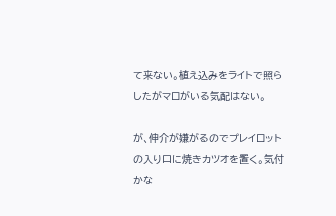て来ない。植え込みをライトで照らしたがマロがいる気配はない。

が、伸介が嫌がるのでプレイロットの入り口に焼きカツオを置く。気付かな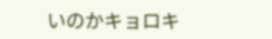いのかキョロキ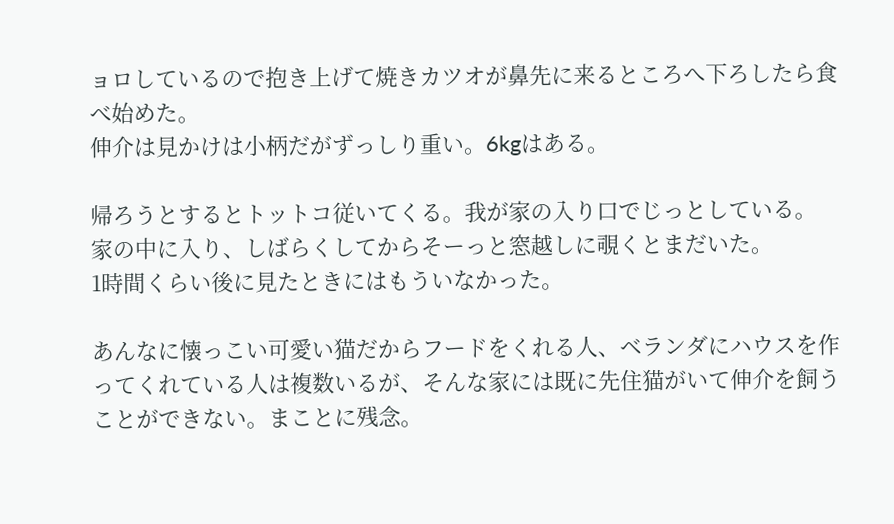ョロしているので抱き上げて焼きカツオが鼻先に来るところへ下ろしたら食べ始めた。
伸介は見かけは小柄だがずっしり重い。6kgはある。

帰ろうとするとトットコ従いてくる。我が家の入り口でじっとしている。
家の中に入り、しばらくしてからそーっと窓越しに覗くとまだいた。
1時間くらい後に見たときにはもういなかった。

あんなに懐っこい可愛い猫だからフードをくれる人、ベランダにハウスを作ってくれている人は複数いるが、そんな家には既に先住猫がいて伸介を飼うことができない。まことに残念。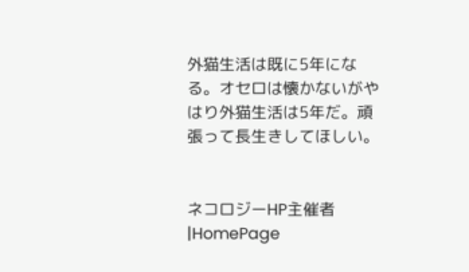外猫生活は既に5年になる。オセロは懐かないがやはり外猫生活は5年だ。頑張って長生きしてほしい。


ネコロジーHP主催者 |HomePage